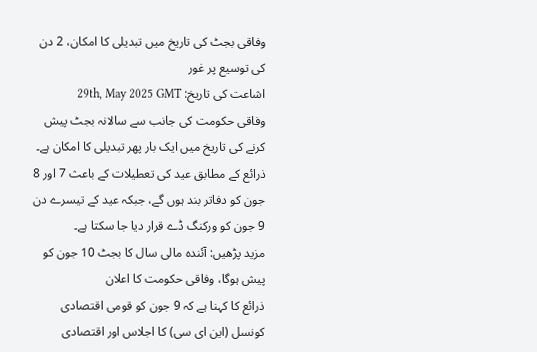وفاقی بجٹ کی تاریخ میں تبدیلی کا امکان، 2 دن کی توسیع پر غور
اشاعت کی تاریخ: 29th, May 2025 GMT
وفاقی حکومت کی جانب سے سالانہ بجٹ پیش کرنے کی تاریخ میں ایک بار پھر تبدیلی کا امکان ہے۔ ذرائع کے مطابق عید کی تعطیلات کے باعث 7 اور 8 جون کو دفاتر بند ہوں گے، جبکہ عید کے تیسرے دن 9 جون کو ورکنگ ڈے قرار دیا جا سکتا ہے۔
مزید پڑھیں: آئندہ مالی سال کا بجٹ 10 جون کو پیش ہوگا، وفاقی حکومت کا اعلان
ذرائع کا کہنا ہے کہ 9 جون کو قومی اقتصادی کونسل (این ای سی) کا اجلاس اور اقتصادی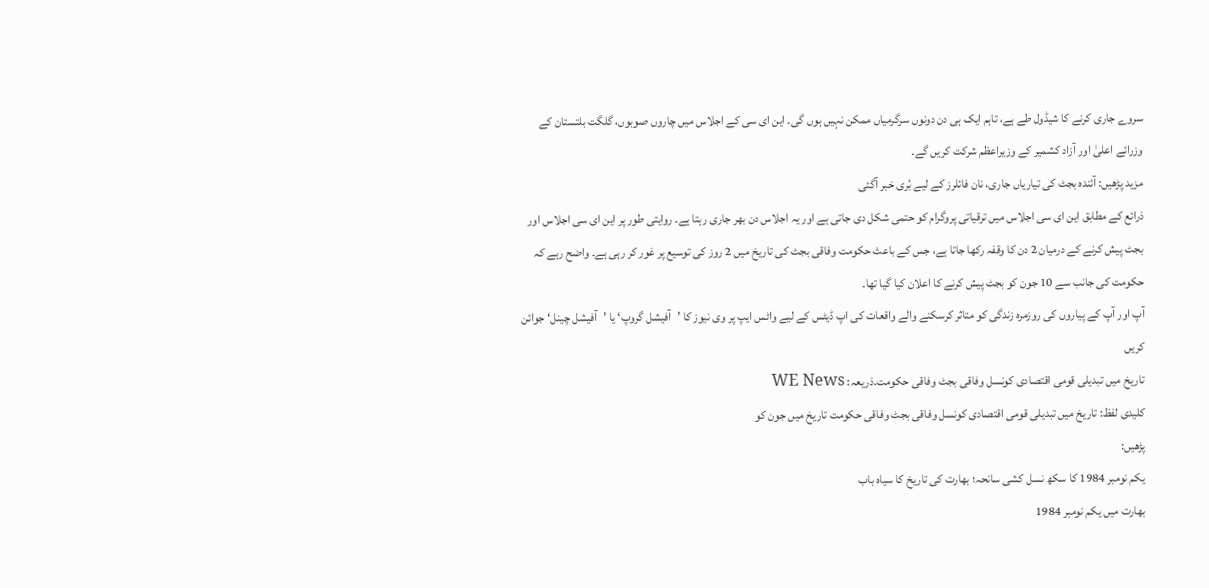سروے جاری کرنے کا شیڈول طے ہے، تاہم ایک ہی دن دونوں سرگرمیاں ممکن نہیں ہوں گی۔ این ای سی کے اجلاس میں چاروں صوبوں، گلگت بلتستان کے وزرائے اعلیٰ اور آزاد کشمیر کے وزیراعظم شرکت کریں گے۔
مزید پڑھیں: آئندہ بجٹ کی تیاریاں جاری، نان فائلرز کے لیے بُری خبر آگئی
ذرائع کے مطابق این ای سی اجلاس میں ترقیاتی پروگرام کو حتمی شکل دی جاتی ہے اور یہ اجلاس دن بھر جاری رہتا ہے۔ روایتی طور پر این ای سی اجلاس اور بجٹ پیش کرنے کے درمیان 2 دن کا وقفہ رکھا جاتا ہے، جس کے باعث حکومت وفاقی بجٹ کی تاریخ میں 2 روز کی توسیع پر غور کر رہی ہے۔ واضح رہے کہ حکومت کی جانب سے 10 جون کو بجٹ پیش کرنے کا اعلان کیا گیا تھا۔
آپ اور آپ کے پیاروں کی روزمرہ زندگی کو متاثر کرسکنے والے واقعات کی اپ ڈیٹس کے لیے واٹس ایپ پر وی نیوز کا ’آفیشل گروپ‘ یا ’آفیشل چینل‘ جوائن کریں
تاریخ میں تبدیلی قومی اقتصادی کونسل وفاقی بجٹ وفاقی حکومت.ذریعہ: WE News
کلیدی لفظ: تاریخ میں تبدیلی قومی اقتصادی کونسل وفاقی بجٹ وفاقی حکومت تاریخ میں جون کو
پڑھیں:
یکم نومبر 1984 کا سکھ نسل کشی سانحہ؛ بھارت کی تاریخ کا سیاہ باب
بھارت میں یکم نومبر 1984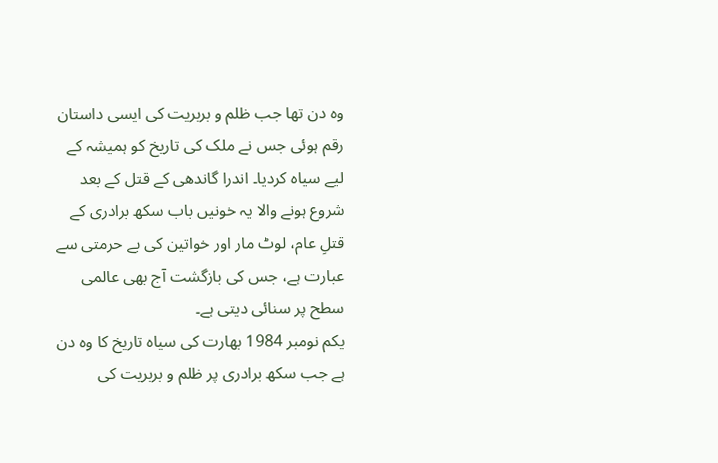وہ دن تھا جب ظلم و بربریت کی ایسی داستان رقم ہوئی جس نے ملک کی تاریخ کو ہمیشہ کے لیے سیاہ کردیا۔ اندرا گاندھی کے قتل کے بعد شروع ہونے والا یہ خونیں باب سکھ برادری کے قتلِ عام، لوٹ مار اور خواتین کی بے حرمتی سے عبارت ہے، جس کی بازگشت آج بھی عالمی سطح پر سنائی دیتی ہے۔
یکم نومبر 1984 بھارت کی سیاہ تاریخ کا وہ دن ہے جب سکھ برادری پر ظلم و بربریت کی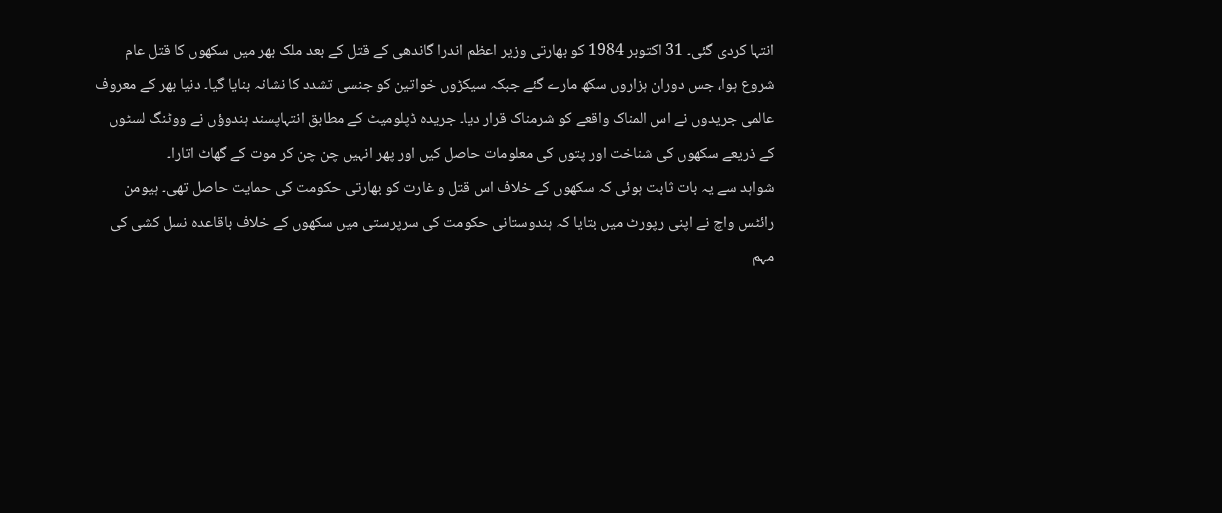انتہا کردی گئی۔ 31 اکتوبر 1984 کو بھارتی وزیر اعظم اندرا گاندھی کے قتل کے بعد ملک بھر میں سکھوں کا قتل عام شروع ہوا، جس دوران ہزاروں سکھ مارے گئے جبکہ سیکڑوں خواتین کو جنسی تشدد کا نشانہ بنایا گیا۔ دنیا بھر کے معروف عالمی جریدوں نے اس المناک واقعے کو شرمناک قرار دیا۔ جریدہ ڈپلومیٹ کے مطابق انتہاپسند ہندوؤں نے ووٹنگ لسٹوں کے ذریعے سکھوں کی شناخت اور پتوں کی معلومات حاصل کیں اور پھر انہیں چن چن کر موت کے گھاٹ اتارا۔
شواہد سے یہ بات ثابت ہوئی کہ سکھوں کے خلاف اس قتل و غارت کو بھارتی حکومت کی حمایت حاصل تھی۔ ہیومن رائٹس واچ نے اپنی رپورٹ میں بتایا کہ ہندوستانی حکومت کی سرپرستی میں سکھوں کے خلاف باقاعدہ نسل کشی کی مہم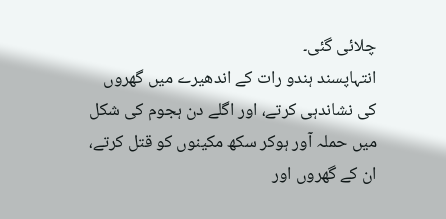چلائی گئی۔
انتہاپسند ہندو رات کے اندھیرے میں گھروں کی نشاندہی کرتے، اور اگلے دن ہجوم کی شکل میں حملہ آور ہوکر سکھ مکینوں کو قتل کرتے، ان کے گھروں اور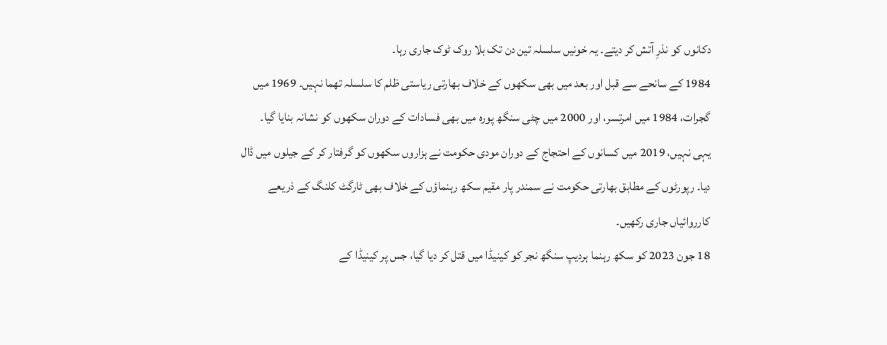دکانوں کو نذرِ آتش کر دیتے۔ یہ خونیں سلسلہ تین دن تک بلا روک ٹوک جاری رہا۔
1984 کے سانحے سے قبل اور بعد میں بھی سکھوں کے خلاف بھارتی ریاستی ظلم کا سلسلہ تھما نہیں۔ 1969 میں گجرات، 1984 میں امرتسر، اور 2000 میں چٹی سنگھ پورہ میں بھی فسادات کے دوران سکھوں کو نشانہ بنایا گیا۔
یہی نہیں، 2019 میں کسانوں کے احتجاج کے دوران مودی حکومت نے ہزاروں سکھوں کو گرفتار کر کے جیلوں میں ڈال دیا۔ رپورٹوں کے مطابق بھارتی حکومت نے سمندر پار مقیم سکھ رہنماؤں کے خلاف بھی ٹارگٹ کلنگ کے ذریعے کارروائیاں جاری رکھیں۔
18 جون 2023 کو سکھ رہنما ہردیپ سنگھ نجر کو کینیڈا میں قتل کر دیا گیا، جس پر کینیڈا کے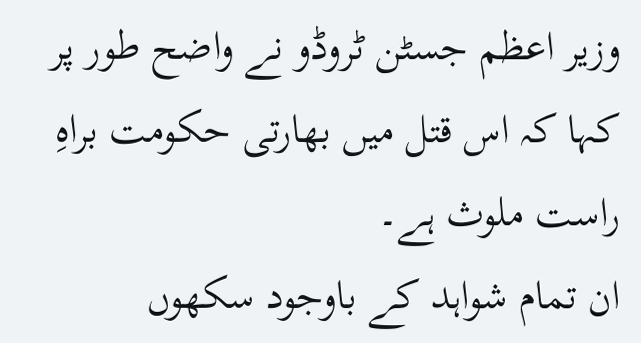وزیر اعظم جسٹن ٹروڈو نے واضح طور پر کہا کہ اس قتل میں بھارتی حکومت براہِ راست ملوث ہے۔
ان تمام شواہد کے باوجود سکھوں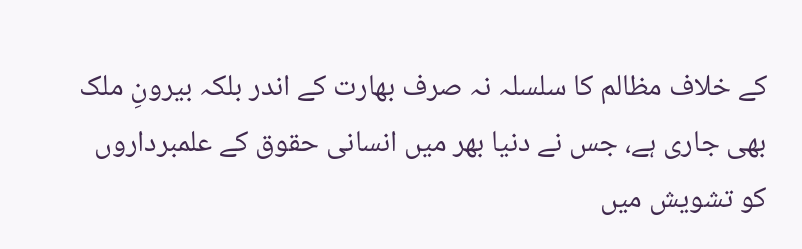کے خلاف مظالم کا سلسلہ نہ صرف بھارت کے اندر بلکہ بیرونِ ملک بھی جاری ہے، جس نے دنیا بھر میں انسانی حقوق کے علمبرداروں کو تشویش میں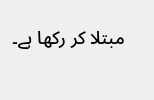مبتلا کر رکھا ہے۔